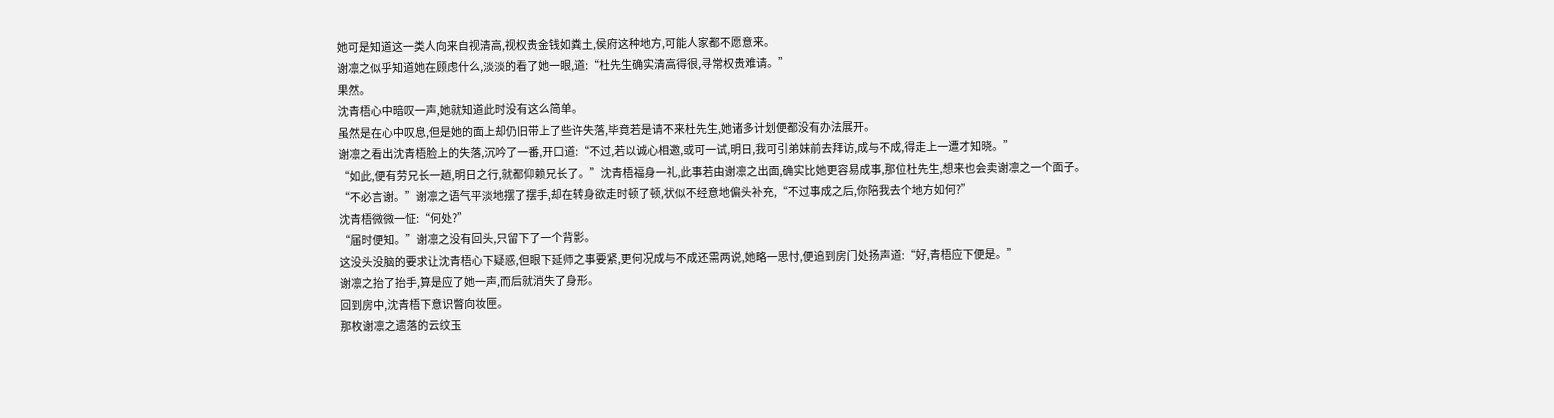她可是知道这一类人向来自视清高,视权贵金钱如粪土,侯府这种地方,可能人家都不愿意来。
谢凛之似乎知道她在顾虑什么,淡淡的看了她一眼,道:“杜先生确实清高得很,寻常权贵难请。”
果然。
沈青梧心中暗叹一声,她就知道此时没有这么简单。
虽然是在心中叹息,但是她的面上却仍旧带上了些许失落,毕竟若是请不来杜先生,她诸多计划便都没有办法展开。
谢凛之看出沈青梧脸上的失落,沉吟了一番,开口道:“不过,若以诚心相邀,或可一试,明日,我可引弟妹前去拜访,成与不成,得走上一遭才知晓。”
“如此,便有劳兄长一趟,明日之行,就都仰赖兄长了。”沈青梧福身一礼,此事若由谢凛之出面,确实比她更容易成事,那位杜先生,想来也会卖谢凛之一个面子。
“不必言谢。”谢凛之语气平淡地摆了摆手,却在转身欲走时顿了顿,状似不经意地偏头补充,“不过事成之后,你陪我去个地方如何?”
沈青梧微微一怔:“何处?”
“届时便知。”谢凛之没有回头,只留下了一个背影。
这没头没脑的要求让沈青梧心下疑惑,但眼下延师之事要紧,更何况成与不成还需两说,她略一思忖,便追到房门处扬声道:“好,青梧应下便是。”
谢凛之抬了抬手,算是应了她一声,而后就消失了身形。
回到房中,沈青梧下意识瞥向妆匣。
那枚谢凛之遗落的云纹玉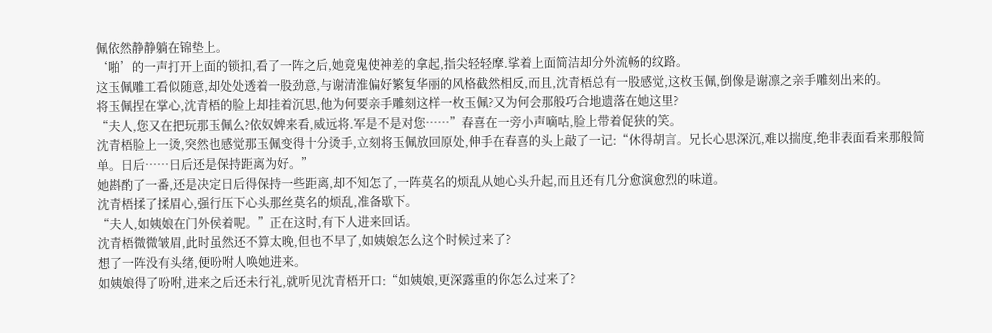佩依然静静躺在锦垫上。
‘啪’的一声打开上面的锁扣,看了一阵之后,她竟鬼使神差的拿起,指尖轻轻摩.挲着上面简洁却分外流畅的纹路。
这玉佩雕工看似随意,却处处透着一股劲意,与谢清淮偏好繁复华丽的风格截然相反,而且,沈青梧总有一股感觉,这枚玉佩,倒像是谢凛之亲手雕刻出来的。
将玉佩捏在掌心,沈青梧的脸上却挂着沉思,他为何要亲手雕刻这样一枚玉佩?又为何会那般巧合地遗落在她这里?
“夫人,您又在把玩那玉佩么?依奴婢来看,威远将.军是不是对您……”春喜在一旁小声嘀咕,脸上带着促狭的笑。
沈青梧脸上一烫,突然也感觉那玉佩变得十分烫手,立刻将玉佩放回原处,伸手在春喜的头上敲了一记:“休得胡言。兄长心思深沉,难以揣度,绝非表面看来那般简单。日后……日后还是保持距离为好。”
她斟酌了一番,还是决定日后得保持一些距离,却不知怎了,一阵莫名的烦乱从她心头升起,而且还有几分愈演愈烈的味道。
沈青梧揉了揉眉心,强行压下心头那丝莫名的烦乱,准备歇下。
“夫人,如姨娘在门外侯着呢。”正在这时,有下人进来回话。
沈青梧微微皱眉,此时虽然还不算太晚,但也不早了,如姨娘怎么这个时候过来了?
想了一阵没有头绪,便吩咐人唤她进来。
如姨娘得了吩咐,进来之后还未行礼,就听见沈青梧开口:“如姨娘,更深露重的你怎么过来了?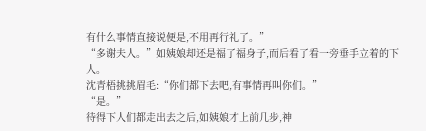有什么事情直接说便是,不用再行礼了。”
“多谢夫人。”如姨娘却还是福了福身子,而后看了看一旁垂手立着的下人。
沈青梧挑挑眉毛:“你们都下去吧,有事情再叫你们。”
“是。”
待得下人们都走出去之后,如姨娘才上前几步,神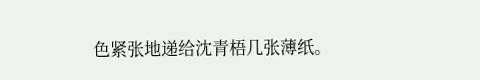色紧张地递给沈青梧几张薄纸。